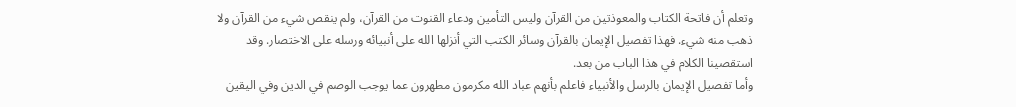وتعلم أن فاتحة الكتاب والمعوذتين من القرآن وليس التأمين ودعاء القنوت من القرآن، ولم ينقص شيء من القرآن ولا ذهب منه شيء. فهذا تفصيل الإيمان بالقرآن وسائر الكتب التي أنزلها الله على أنبيائه ورسله على الاختصار. وقد استقصينا الكلام في هذا الباب من بعد.
وأما تفصيل الإيمان بالرسل والأنبياء فاعلم بأنهم عباد الله مكرمون مطهرون عما يوجب الوصم في الدين وفي اليقين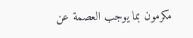مكرمون بما يوجب العصمة عن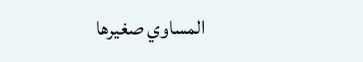المساوي صغيرها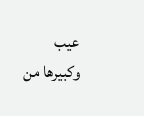عيب وكبيرها من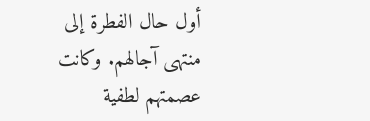أول حال الفطرة إلى منتهى آجالهم. وكانت عصمتهم لطفية